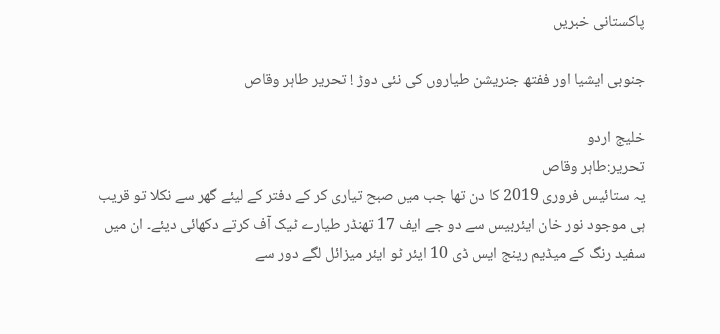پاکستانی خبریں

جنوبی ایشیا اور ففتھ جنریشن طیاروں کی نئی دوڑ ! تحریر طاہر وقاص

خلیج اردو
تحریر:طاہر وقاص
یہ ستائیس فروری 2019 کا دن تھا جب میں صبح تیاری کر کے دفتر کے لیئے گھر سے نکلا تو قریب ہی موجود نور خان ایئربیس سے دو جے ایف 17 تھنڈر طیارے ٹیک آف کرتے دکھائی دیئے۔ ان میں سفید رنگ کے میڈیم رینج ایس ڈی 10 ایئر ٹو ایئر میزائل لگے دور سے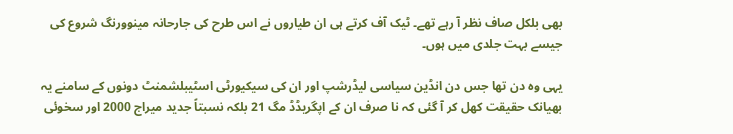بھی بلکل صاف نظر آ رہے تھے۔ ٹیک آف کرتے ہی ان طیاروں نے اس طرح کی جارحانہ مینوورنگ شروع کی جیسے بہت جلدی میں ہوں۔

یہی وہ دن تھا جس دن انڈین سیاسی لیڈرشپ اور ان کی سیکیورٹی اسٹیبلشمنٹ دونوں کے سامنے یہ بھیانک حقیقت کھل کر آ گئی کہ نا صرف ان کے اپگریڈڈ مگ 21 بلکہ نسبتاً جدید میراج 2000 اور سخوئی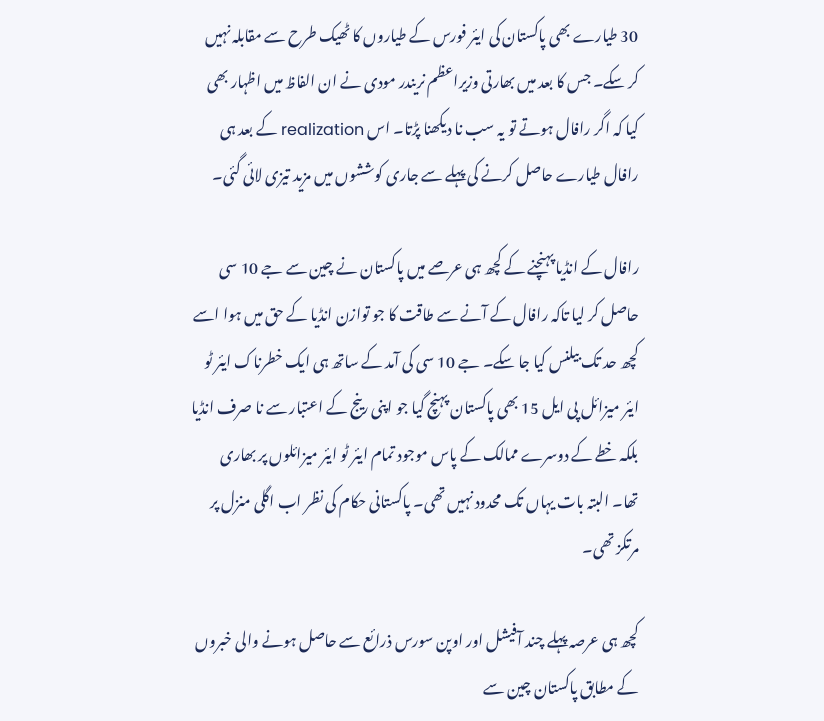30 طیارے بھی پاکستان کی ایئر فورس کے طیاروں کا ٹھیک طرح سے مقابلہ نہیں کر سکے۔ جس کا بعد میں بھارتی وزیراعظم نریندر مودی نے ان الفاظ میں اظہار بھی کیا کہ اگر رافال ہوتے تو یہ سب نا دیکھنا پڑتا۔ اس realization کے بعد ہی رافال طیارے حاصل کرنے کی پہلے سے جاری کوششوں میں مزید تیزی لائی گئی۔

رافال کے انڈیا پہنچنے کے کچھ ہی عرصے میں پاکستان نے چین سے جے 10 سی حاصل کر لیا تاکہ رافال کے آنے سے طاقت کا جو توازن انڈیا کے حق میں ہوا اسے کچھ حد تک بیلنس کیا جا سکے۔ جے 10 سی کی آمد کے ساتھ ہی ایک خطرناک ایئر ٹو ایئر میزائل پی ایل 15 بھی پاکستان پہنچ گیا جو اپنی رینج کے اعتبار سے نا صرف انڈیا بلکہ خطے کے دوسرے ممالک کے پاس موجود تمام ایئر ٹو ایئر میزائلوں پر بھاری تھا۔ البتہ بات یہاں تک محدود نہیں تھی۔ پاکستانی حکام کی نظر اب اگلی منزل پر مرتکز تھی۔

کچھ ہی عرصہ پہلے چند آفیشل اور اوپن سورس ذرائع سے حاصل ہونے والی خبروں کے مطابق پاکستان چین سے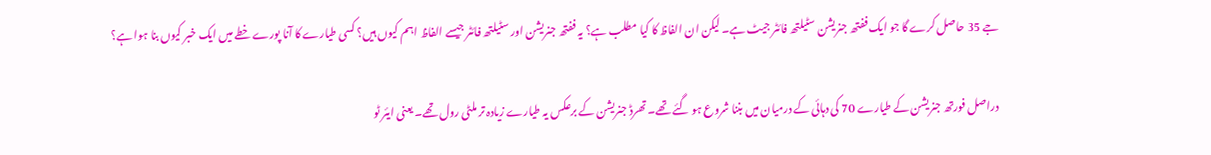جے 35 حاصل کرے گا جو ایک ففتھ جنریشن سٹیلتھ فائٹر جیٹ ہے۔ لیکن ان الفاظ کا کیا مطلب ہے؟ یہ ففتھ جنریشن اور سٹیلتھ فائٹر جیسے الفاظ اہم کیوں ہیں؟ کسی طیارے کا آنا پورے خطے میں ایک خبر کیوں بنا ہوا ہے؟

دراصل فورتھ جنریشن کے طیارے 70 کی دہائی کے درمیان میں بننا شروع ہو گئے تھے۔ تھرڈ جنریشن کے برعکس یہ طیارے زیادہ تر ملٹی رول تھے۔ یعنی ایئر ٹو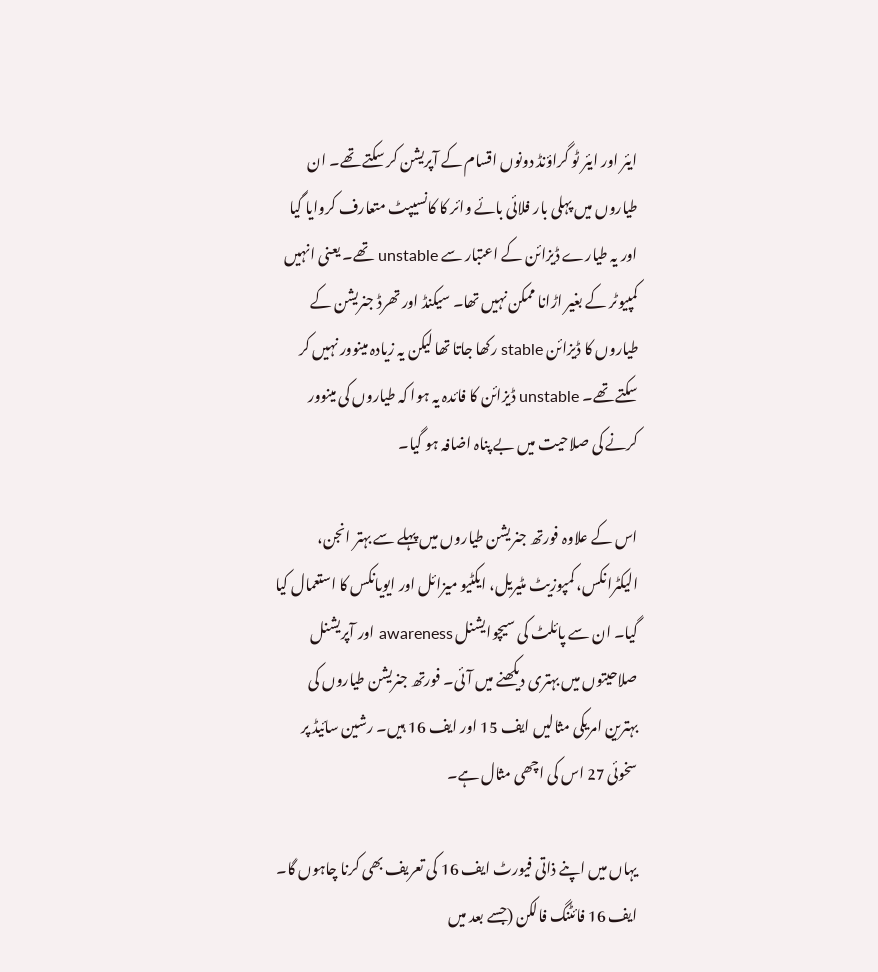ایئر اور ایئر ٹو گراؤنڈ دونوں اقسام کے آپریشن کر سکتے تھے۔ ان طیاروں میں پہلی بار فلائی بائے وائر کا کانسیپٹ متعارف کروایا گیا اور یہ طیارے ڈیزائن کے اعتبار سے unstable تھے۔ یعنی انہیں کمپیوٹر کے بغیر اڑانا ممکن نہیں تھا۔ سیکنڈ اور تھرڈ جنریشن کے طیاروں کا ڈیزائن stable رکھا جاتا تھا لیکن یہ زیادہ مینوور نہیں کر سکتے تھے۔ unstable ڈیزائن کا فائدہ یہ ہوا کہ طیاروں کی مینوور کرنے کی صلاحیت میں بے پناہ اضافہ ہو گیا۔

اس کے علاوہ فورتھ جنریشن طیاروں میں پہلے سے بہتر انجن، الیکٹرانکس، کمپوزیٹ مٹیریل، ایکٹیو میزائل اور ایویانکس کا استعمال کیا گیا۔ ان سے پائلٹ کی سیچوایشنل awareness اور آپریشنل صلاحیتوں میں بہتری دیکھنے میں آئی۔ فورتھ جنریشن طیاروں کی بہترین امریکی مثالیں ایف 15 اور ایف 16 ہیں۔ رشین سائیڈ پر سخوئی 27 اس کی اچھی مثال ہے۔

یہاں میں اپنے ذاتی فیورٹ ایف 16 کی تعریف بھی کرنا چاہوں گا۔ ایف 16 فائٹنگ فالکن (جسے بعد میں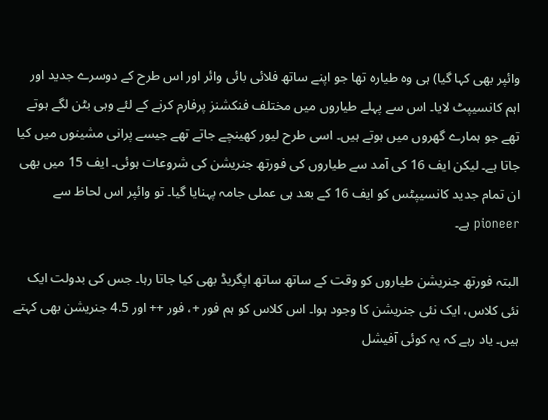وائپر بھی کہا گیا) ہی وہ طیارہ تھا جو اپنے ساتھ فلائی بائی وائر اور اس طرح کے دوسرے جدید اور اہم کانسیپٹ لایا۔ اس سے پہلے طیاروں میں مختلف فنکشنز پرفارم کرنے کے لئے وہی بٹن لگے ہوتے تھے جو ہمارے گھروں میں ہوتے ہیں۔ اسی طرح لیور کھینچے جاتے تھے جیسے پرانی مشینوں میں کیا جاتا ہے۔ لیکن ایف 16 کی آمد سے طیاروں کی فورتھ جنریشن کی شروعات ہوئی۔ ایف 15 میں بھی ان تمام جدید کانسیپٹس کو ایف 16 کے بعد ہی عملی جامہ پہنایا گیا۔ تو وائپر اس لحاظ سے pioneer ہے۔

البتہ فورتھ جنریشن طیاروں کو وقت کے ساتھ ساتھ اپگریڈ بھی کیا جاتا رہا۔ جس کی بدولت ایک نئی کلاس، ایک نئی جنریشن کا وجود ہوا۔ اس کلاس کو ہم فور +، فور ++ اور 4.5 جنریشن بھی کہتے ہیں۔ یاد رہے کہ یہ کوئی آفیشل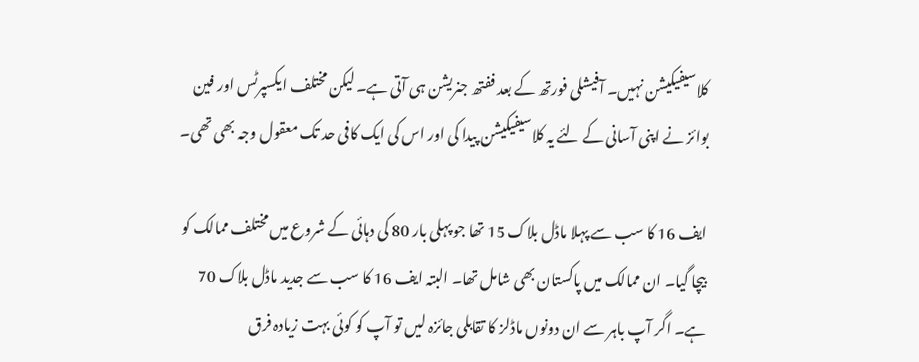کلاسیفیکیشن نہیں۔ آفیشلی فورتھ کے بعد ففتھ جنریشن ہی آتی ہے۔ لیکن مختلف ایکسپرٹس اور فین بوائز نے اپنی آسانی کے لئے یہ کلاسیفیکیشن پیدا کی اور اس کی ایک کافی حد تک معقول وجہ بھی تھی۔

ایف 16 کا سب سے پہلا ماڈل بلاک 15 تھا جو پہلی بار 80 کی دہائی کے شروع میں مختلف ممالک کو بیچا گیا۔ ان ممالک میں پاکستان بھی شامل تھا۔ البتہ ایف 16 کا سب سے جدید ماڈل بلاک 70 ہے۔ اگر آپ باہر سے ان دونوں ماڈلز کا تقابلی جائزہ لیں تو آپ کو کوئی بہت زیادہ فرق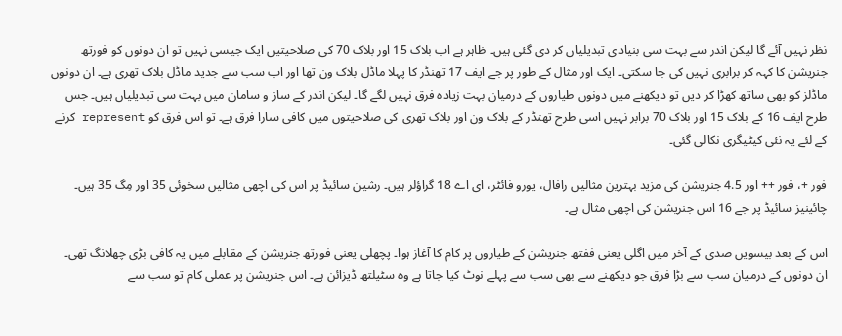نظر نہیں آئے گا لیکن اندر سے بہت سی بنیادی تبدیلیاں کر دی گئی ہیں۔ ظاہر ہے اب بلاک 15 اور بلاک 70 کی صلاحیتیں ایک جیسی نہیں تو ان دونوں کو فورتھ جنریشن کا کہہ کر برابری نہیں کی جا سکتی۔ ایک اور مثال کے طور پر جے ایف 17 تھنڈر کا پہلا ماڈل بلاک ون تھا اور اب سب سے جدید ماڈل بلاک تھری ہے۔ ان دونوں ماڈلز کو بھی ساتھ کھڑا کر دیں تو دیکھنے میں دونوں طیاروں کے درمیان بہت زیادہ فرق نہیں لگے گا۔ لیکن اندر کے ساز و سامان میں بہت سی تبدیلیاں ہیں۔ جس طرح ایف 16 کے بلاک 15 اور بلاک 70 برابر نہیں اسی طرح تھنڈر کے بلاک ون اور بلاک تھری کی صلاحیتوں میں کافی سارا فرق ہے۔ تو اس فرق کو represent کرنے کے لئے یہ نئی کیٹیگری نکالی گئی۔

فور +، فور ++ اور 4.5 جنریشن کی مزید بہترین مثالیں رافال، یورو فائٹر، ای اے 18 گراؤلر ہیں۔ رشین سائیڈ پر اس کی اچھی مثالیں سخوئی 35 اور مِگ 35 ہیں۔ چائینیز سائیڈ پر جے 16 اس جنریشن کی اچھی مثال ہے۔

اس کے بعد بیسویں صدی کے آخر میں اگلی یعنی ففتھ جنریشن کے طیاروں پر کام کا آغاز ہوا۔ پچھلی یعنی فورتھ جنریشن کے مقابلے میں یہ کافی بڑی چھلانگ تھی۔ ان دونوں کے درمیان سب سے بڑا فرق جو دیکھنے سے بھی سب سے پہلے نوٹ کیا جاتا ہے وہ سٹیلتھ ڈیزائن ہے۔ اس جنریشن پر عملی کام تو سب سے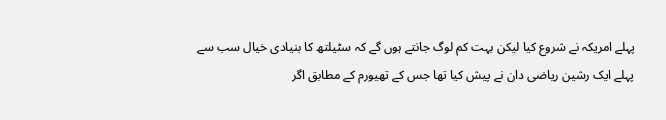پہلے امریکہ نے شروع کیا لیکن بہت کم لوگ جانتے ہوں گے کہ سٹیلتھ کا بنیادی خیال سب سے پہلے ایک رشین ریاضی دان نے پیش کیا تھا جس کے تھیورم کے مطابق اگر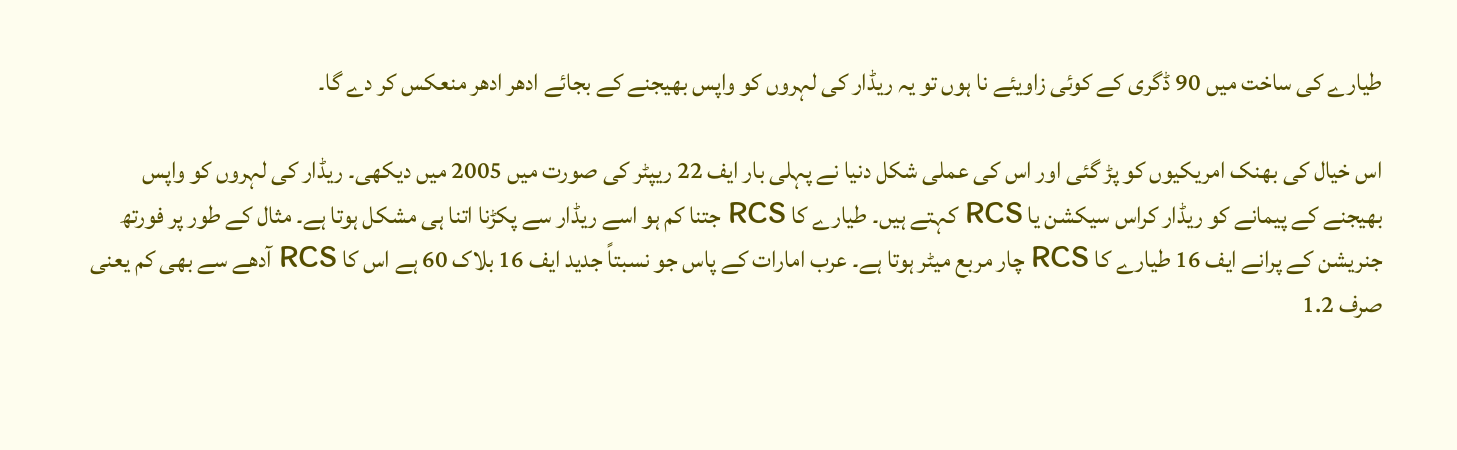طیارے کی ساخت میں 90 ڈگری کے کوئی زاویئے نا ہوں تو یہ ریڈار کی لہروں کو واپس بھیجنے کے بجائے ادھر ادھر منعکس کر دے گا۔

اس خیال کی بھنک امریکیوں کو پڑ گئی اور اس کی عملی شکل دنیا نے پہلی بار ایف 22 ریپٹر کی صورت میں 2005 میں دیکھی۔ ریڈار کی لہروں کو واپس بھیجنے کے پیمانے کو ریڈار کراس سیکشن یا RCS کہتے ہیں۔ طیارے کا RCS جتنا کم ہو اسے ریڈار سے پکڑنا اتنا ہی مشکل ہوتا ہے۔ مثال کے طور پر فورتھ جنریشن کے پرانے ایف 16 طیارے کا RCS چار مربع میٹر ہوتا ہے۔ عرب امارات کے پاس جو نسبتاً جدید ایف 16 بلاک 60 ہے اس کا RCS آدھے سے بھی کم یعنی صرف 1.2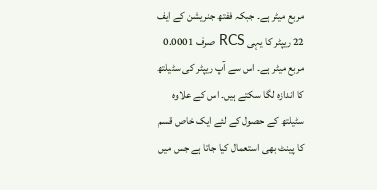مربع میٹر ہے۔ جبکہ ففتھ جنریشن کے ایف 22 ریپٹر کا یہی RCS صرف 0.0001 مربع میٹر ہے۔ اس سے آپ ریپٹر کی سٹیلتھ کا اندازہ لگا سکتے ہیں۔ اس کے علاوہ سٹیلتھ کے حصول کے لئے ایک خاص قسم کا پینٹ بھی استعمال کیا جاتا ہے جس میں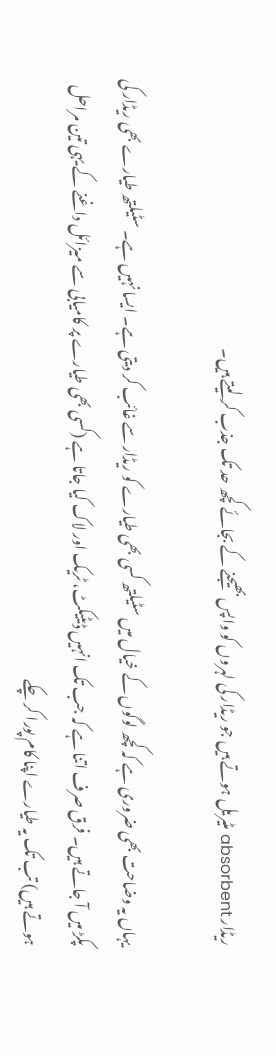ریڈار absorbent مٹیریل ہوتے ہیں جو ریڈار کی لہروں کو واپس بھیجنے کے بجائے کچھ حد تک جذب کر لیتے ہیں۔

یہاں یہ وضاحت بھی ضروری ہے کہ کچھ لوگوں کے خیال میں سٹیلتھ کسی بھی طیارے کو ریڈار سے غائب کر دیتی ہے۔ ایسا نہیں ہے۔ سٹیلتھ طیارے بھی ریڈار کی پکڑ میں آ جاتے ہیں۔ فرق صرف اتنا ہے کہ جب تک انہیں ڈیٹیکٹ، ٹریک اور لاک کیا جاتا ہے (کسی بھی طیارے پر کامیابی سے میزائل داغنے کے یہی تین مراحل ہوتے ہیں) تب تک یہ طیارے اپنا کام پورا کر چکے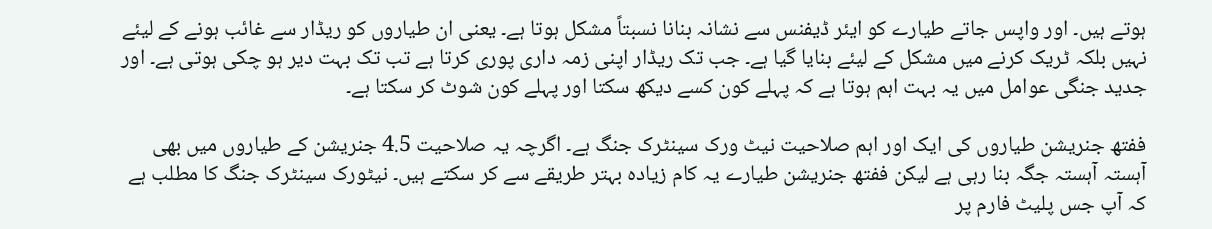ہوتے ہیں۔ اور واپس جاتے طیارے کو ایئر ڈیفنس سے نشانہ بنانا نسبتاً مشکل ہوتا ہے۔ یعنی ان طیاروں کو ریڈار سے غائب ہونے کے لیئے نہیں بلکہ ٹریک کرنے میں مشکل کے لیئے بنایا گیا ہے۔ جب تک ریڈار اپنی زمہ داری پوری کرتا ہے تب تک بہت دیر ہو چکی ہوتی ہے۔ اور جدید جنگی عوامل میں یہ بہت اہم ہوتا ہے کہ پہلے کون کسے دیکھ سکتا اور پہلے کون شوٹ کر سکتا ہے۔

ففتھ جنریشن طیاروں کی ایک اور اہم صلاحیت نیٹ ورک سینٹرک جنگ ہے۔ اگرچہ یہ صلاحیت 4.5 جنریشن کے طیاروں میں بھی آہستہ آہستہ جگہ بنا رہی ہے لیکن ففتھ جنریشن طیارے یہ کام زیادہ بہتر طریقے سے کر سکتے ہیں۔ نیٹورک سینٹرک جنگ کا مطلب ہے کہ آپ جس پلیٹ فارم پر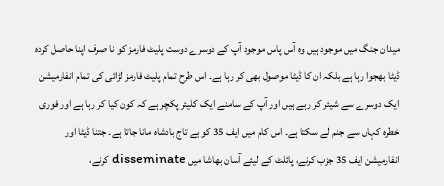میدان جنگ میں موجود ہیں وہ آس پاس موجود آپ کے دوسرے دوست پلیٹ فارمز کو نا صرف اپنا حاصل کردہ ڈیٹا بھجوا رہا ہے بلکہ ان کا ڈیٹا موصول بھی کر رہا ہے۔ اس طرح تمام پلیٹ فارمز لڑائی کی تمام انفارمیشن ایک دوسرے سے شیئر کر رہے ہیں اور آپ کے سامنے ایک کلیئر پکچر ہے کہ کون کیا کر رہا ہے اور فوری خطرہ کہاں سے جنم لے سکتا ہے۔ اس کام میں ایف 35 کو بے تاج بادشاہ مانا جاتا ہے۔ جتنا ڈیٹا اور انفارمیشن ایف 35 جزب کرنے، پائلٹ کے لیئے آسان بھاشا میں disseminate کرنے،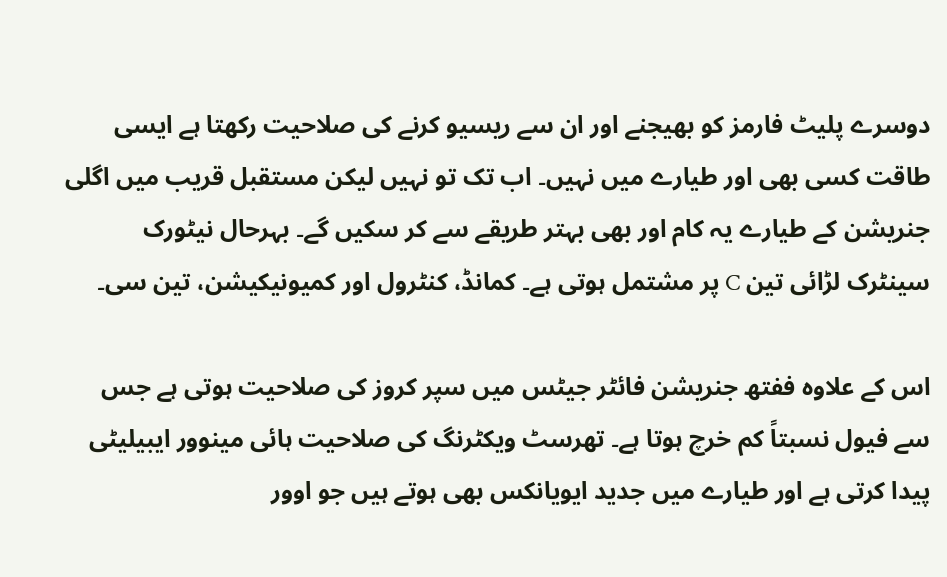دوسرے پلیٹ فارمز کو بھیجنے اور ان سے ریسیو کرنے کی صلاحیت رکھتا ہے ایسی طاقت کسی بھی اور طیارے میں نہیں۔ اب تک تو نہیں لیکن مستقبل قریب میں اگلی جنریشن کے طیارے یہ کام اور بھی بہتر طریقے سے کر سکیں گے۔ بہرحال نیٹورک سینٹرک لڑائی تین C پر مشتمل ہوتی ہے۔ کمانڈ، کنٹرول اور کمیونیکیشن، تین سی۔

اس کے علاوہ ففتھ جنریشن فائٹر جیٹس میں سپر کروز کی صلاحیت ہوتی ہے جس سے فیول نسبتاً کم خرچ ہوتا ہے۔ تھرسٹ ویکٹرنگ کی صلاحیت ہائی مینوور ایبیلیٹی پیدا کرتی ہے اور طیارے میں جدید ایویانکس بھی ہوتے ہیں جو اوور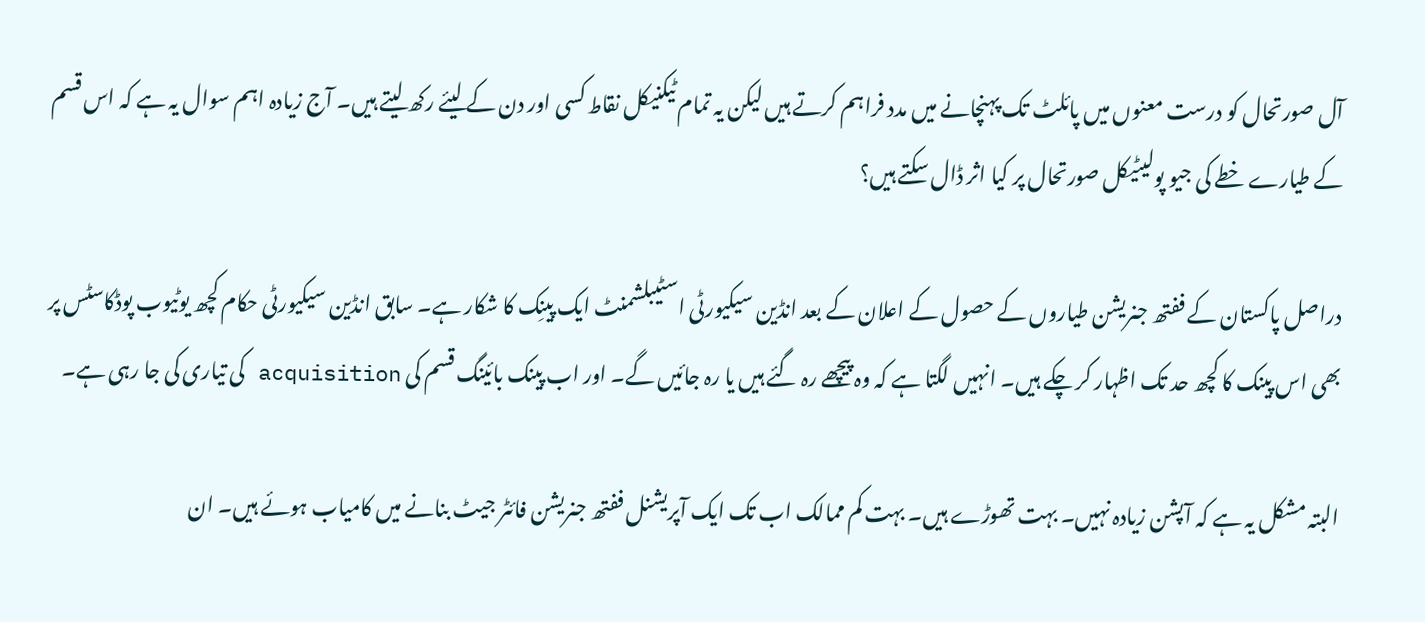آل صورتحال کو درست معنوں میں پائلٹ تک پہنچانے میں مدد فراہم کرتے ہیں لیکن یہ تمام ٹیکنیکل نقاط کسی اور دن کے لیئے رکھ لیتے ہیں۔ آج زیادہ اہم سوال یہ ہے کہ اس قسم کے طیارے خطے کی جیو پولیٹیکل صورتحال پر کیا اثر ڈال سکتے ہیں؟

دراصل پاکستان کے ففتھ جنریشن طیاروں کے حصول کے اعلان کے بعد انڈین سیکیورٹی اسٹیبلشمنٹ ایک پینِک کا شکار ہے۔ سابق انڈین سیکیورٹی حکام کچھ یوٹیوب پوڈکاسٹس پر بھی اس پینک کا کچھ حد تک اظہار کر چکے ہیں۔ انہیں لگتا ہے کہ وہ پیچھے رہ گئے ہیں یا رہ جائیں گے۔ اور اب پینک بائینگ قسم کی acquisition کی تیاری کی جا رہی ہے۔

البتہ مشکل یہ ہے کہ آپشن زیادہ نہیں۔ بہت تھوڑے ہیں۔ بہت کم ممالک اب تک ایک آپریشنل ففتھ جنریشن فائٹر جیٹ بنانے میں کامیاب ہوئے ہیں۔ ان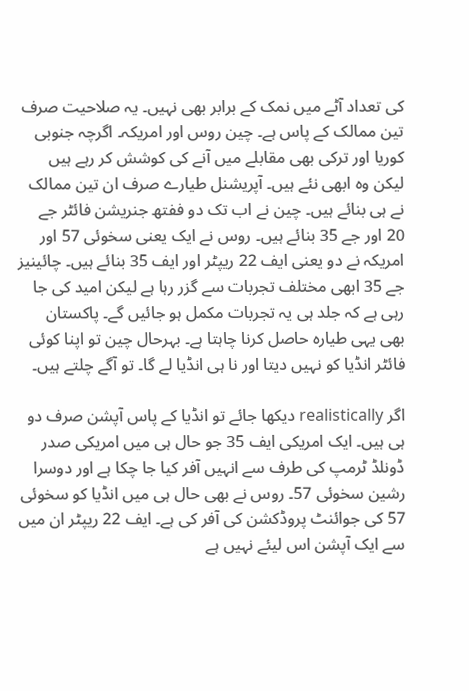کی تعداد آٹے میں نمک کے برابر بھی نہیں۔ یہ صلاحیت صرف تین ممالک کے پاس ہے۔ چین روس اور امریکہ۔ اگرچہ جنوبی کوریا اور ترکی بھی مقابلے میں آنے کی کوشش کر رہے ہیں لیکن وہ ابھی نئے ہیں۔ آپریشنل طیارے صرف ان تین ممالک نے ہی بنائے ہیں۔ چین نے اب تک دو ففتھ جنریشن فائٹر جے 20 اور جے 35 بنائے ہیں۔ روس نے ایک یعنی سخوئی 57 اور امریکہ نے دو یعنی ایف 22 ریپٹر اور ایف 35 بنائے ہیں۔ چائینیز جے 35 ابھی مختلف تجربات سے گزر رہا ہے لیکن امید کی جا رہی ہے کہ جلد ہی یہ تجربات مکمل ہو جائیں گے۔ پاکستان بھی یہی طیارہ حاصل کرنا چاہتا ہے۔ بہرحال چین تو اپنا کوئی فائٹر انڈیا کو نہیں دیتا اور نا ہی انڈیا لے گا۔ تو آگے چلتے ہیں۔

اگر realistically دیکھا جائے تو انڈیا کے پاس آپشن صرف دو ہی ہیں۔ ایک امریکی ایف 35 جو حال ہی میں امریکی صدر ڈونلڈ ٹرمپ کی طرف سے انہیں آفر کیا جا چکا ہے اور دوسرا رشین سخوئی 57۔ روس نے بھی حال ہی میں انڈیا کو سخوئی 57 کی جوائنٹ پروڈکشن کی آفر کی ہے۔ ایف 22 ریپٹر ان میں سے ایک آپشن اس لیئے نہیں ہے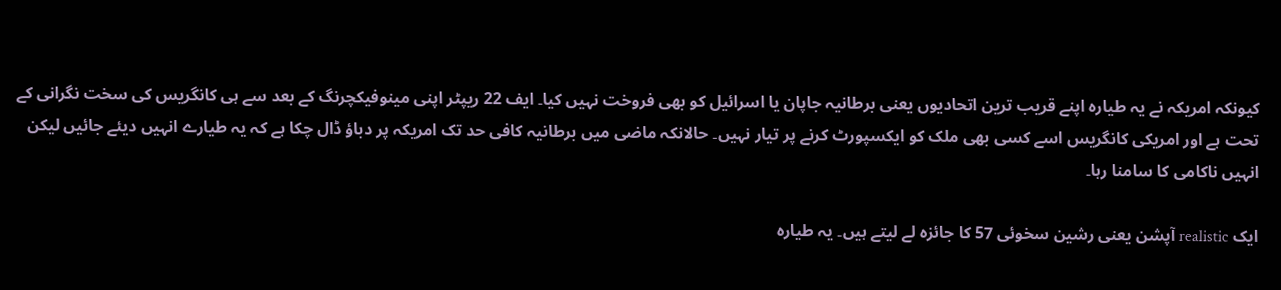کیونکہ امریکہ نے یہ طیارہ اپنے قریب ترین اتحادیوں یعنی برطانیہ جاپان یا اسرائیل کو بھی فروخت نہیں کیا۔ ایف 22 ریپٹر اپنی مینوفیکچرنگ کے بعد سے ہی کانگریس کی سخت نگرانی کے تحت ہے اور امریکی کانگریس اسے کسی بھی ملک کو ایکسپورٹ کرنے پر تیار نہیں۔ حالانکہ ماضی میں برطانیہ کافی حد تک امریکہ پر دباؤ ڈال چکا ہے کہ یہ طیارے انہیں دیئے جائیں لیکن انہیں ناکامی کا سامنا رہا۔

ایک realistic آپشن یعنی رشین سخوئی 57 کا جائزہ لے لیتے ہیں۔ یہ طیارہ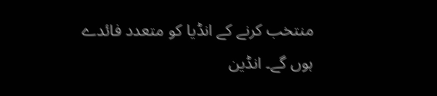منتخب کرنے کے انڈیا کو متعدد فائدے ہوں گے۔ انڈین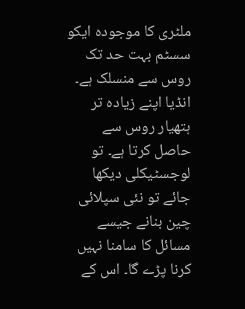ملٹری کا موجودہ ایکو سسٹم بہت حد تک روس سے منسلک ہے۔ انڈیا اپنے زیادہ تر ہتھیار روس سے حاصل کرتا ہے۔ تو لوجسٹیکلی دیکھا جائے تو نئی سپلائی چین بنانے جیسے مسائل کا سامنا نہیں کرنا پڑے گا۔ اس کے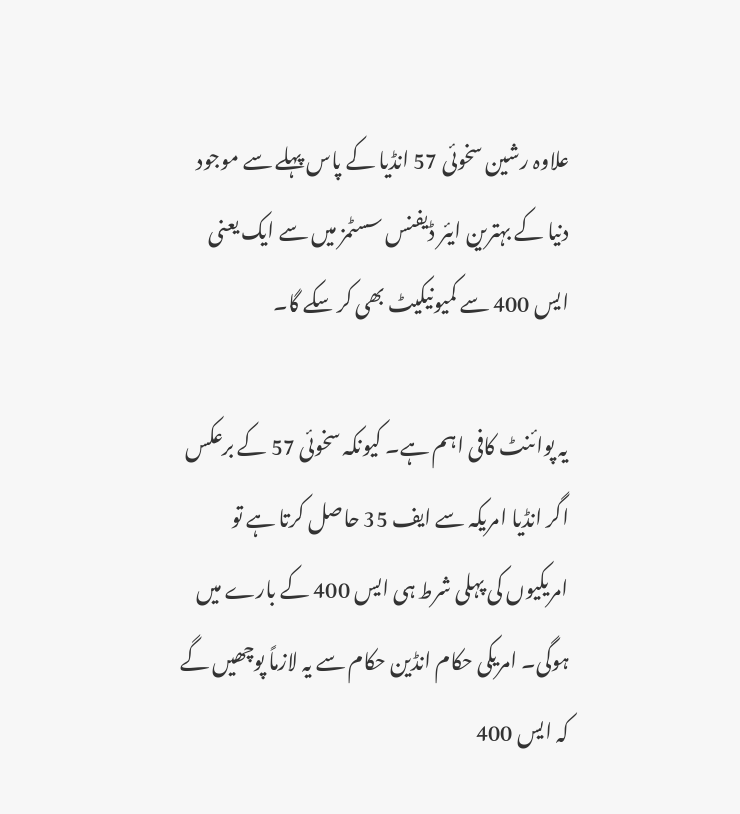علاوہ رشین سخوئی 57 انڈیا کے پاس پہلے سے موجود دنیا کے بہترین ایئر ڈیفنس سسٹمز میں سے ایک یعنی ایس 400 سے کمیونیکیٹ بھی کر سکے گا۔

یہ پوائنٹ کافی اہم ہے۔ کیونکہ سخوئی 57 کے برعکس اگر انڈیا امریکہ سے ایف 35 حاصل کرتا ہے تو امریکیوں کی پہلی شرط ہی ایس 400 کے بارے میں ہوگی۔ امریکی حکام انڈین حکام سے یہ لازماً پوچھیں گے کہ ایس 400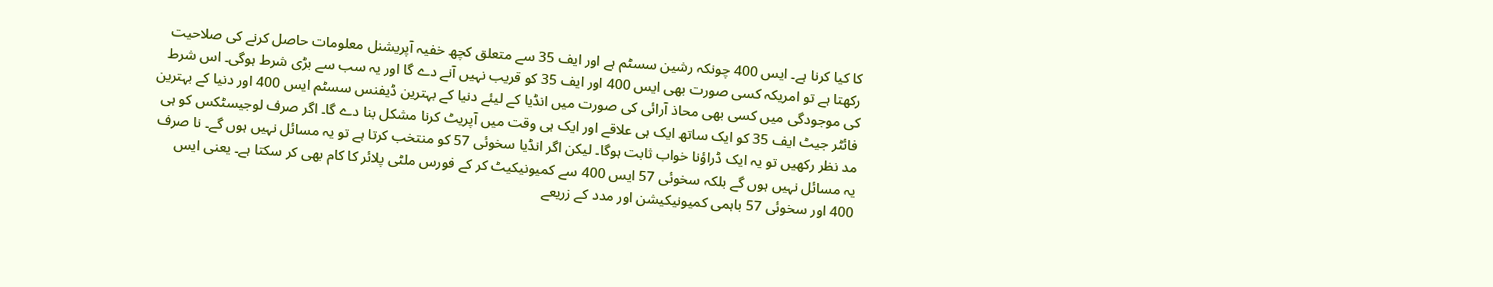کا کیا کرنا ہے۔ ایس 400 چونکہ رشین سسٹم ہے اور ایف 35 سے متعلق کچھ خفیہ آپریشنل معلومات حاصل کرنے کی صلاحیت رکھتا ہے تو امریکہ کسی صورت بھی ایس 400 اور ایف 35 کو قریب نہیں آنے دے گا اور یہ سب سے بڑی شرط ہوگی۔ اس شرط کی موجودگی میں کسی بھی محاذ آرائی کی صورت میں انڈیا کے لیئے دنیا کے بہترین ڈیفنس سسٹم ایس 400 اور دنیا کے بہترین فائٹر جیٹ ایف 35 کو ایک ساتھ ایک ہی علاقے اور ایک ہی وقت میں آپریٹ کرنا مشکل بنا دے گا۔ اگر صرف لوجیسٹکس کو ہی مد نظر رکھیں تو یہ ایک ڈراؤنا خواب ثابت ہوگا۔ لیکن اگر انڈیا سخوئی 57 کو منتخب کرتا ہے تو یہ مسائل نہیں ہوں گے۔ نا صرف یہ مسائل نہیں ہوں گے بلکہ سخوئی 57 ایس 400 سے کمیونیکیٹ کر کے فورس ملٹی پلائر کا کام بھی کر سکتا ہے۔ یعنی ایس 400 اور سخوئی 57 باہمی کمیونیکیشن اور مدد کے زریعے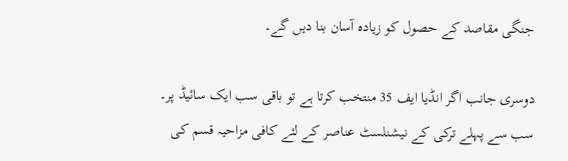جنگی مقاصد کے حصول کو زیادہ آسان بنا دیں گے۔

دوسری جانب اگر انڈیا ایف 35 منتخب کرتا ہے تو باقی سب ایک سائیڈ پر۔ سب سے پہلے ترکی کے نیشنلسٹ عناصر کے لئے کافی مزاحیہ قسم کی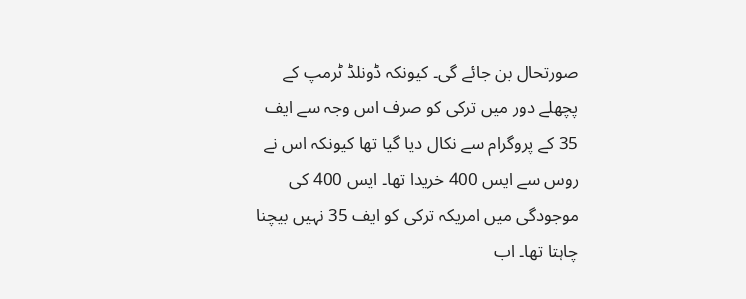صورتحال بن جائے گی۔ کیونکہ ڈونلڈ ٹرمپ کے پچھلے دور میں ترکی کو صرف اس وجہ سے ایف 35 کے پروگرام سے نکال دیا گیا تھا کیونکہ اس نے روس سے ایس 400 خریدا تھا۔ ایس 400 کی موجودگی میں امریکہ ترکی کو ایف 35 نہیں بیچنا چاہتا تھا۔ اب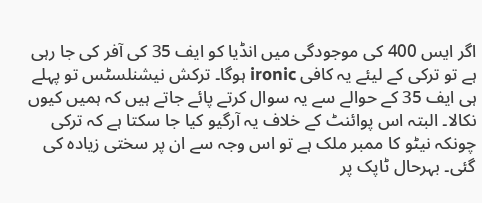اگر ایس 400 کی موجودگی میں انڈیا کو ایف 35 کی آفر کی جا رہی ہے تو ترکی کے لیئے یہ کافی ironic ہوگا۔ ترکش نیشنلسٹس تو پہلے ہی ایف 35 کے حوالے سے یہ سوال کرتے پائے جاتے ہیں کہ ہمیں کیوں نکالا۔ البتہ اس پوائنٹ کے خلاف یہ آرگیو کیا جا سکتا ہے کہ ترکی چونکہ نیٹو کا ممبر ملک ہے تو اس وجہ سے ان پر سختی زیادہ کی گئی۔ بہرحال ٹاپک پر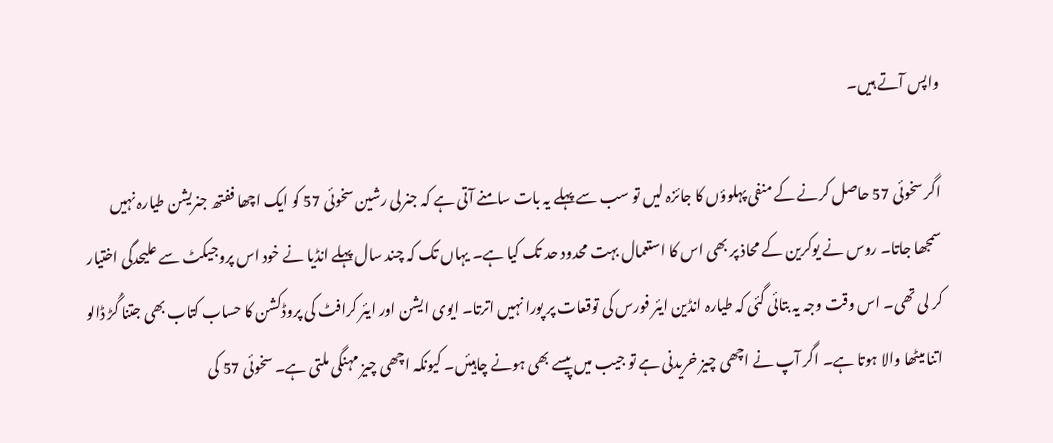واپس آتے ہیں۔

اگر سخوئی 57 حاصل کرنے کے منفی پہلوؤں کا جائزہ لیں تو سب سے پہلے یہ بات سامنے آتی ہے کہ جنرلی رشین سخوئی 57 کو ایک اچھا ففتھ جنریشن طیارہ نہیں سمجھا جاتا۔ روس نے یوکرین کے محاذ پر بھی اس کا استعمال بہت محدود حد تک کیا ہے۔ یہاں تک کہ چند سال پہلے انڈیا نے خود اس پروجیکٹ سے علیحدگی اختیار کر لی تھی۔ اس وقت وجہ یہ بتائی گئی کہ طیارہ انڈین ایئر فورس کی توقعات پر پورا نہیں اترتا۔ ایوی ایشن اور ایئر کرافٹ کی پروڈکشن کا حساب کتاب بھی جتنا گُڑ ڈالو اتنا میٹھا والا ہوتا ہے۔ اگر آپ نے اچھی چیز خریدنی ہے تو جیب میں پیسے بھی ہونے چاہیئں۔ کیونکہ اچھی چیز مہنگی ملتی ہے۔ سخوئی 57 کی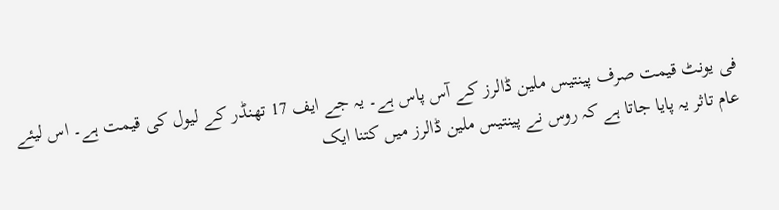فی یونٹ قیمت صرف پینتیس ملین ڈالرز کے آس پاس ہے۔ یہ جے ایف 17 تھنڈر کے لیول کی قیمت ہے۔ اس لیئے عام تاثر یہ پایا جاتا ہے کہ روس نے پینتیس ملین ڈالرز میں کتنا ایک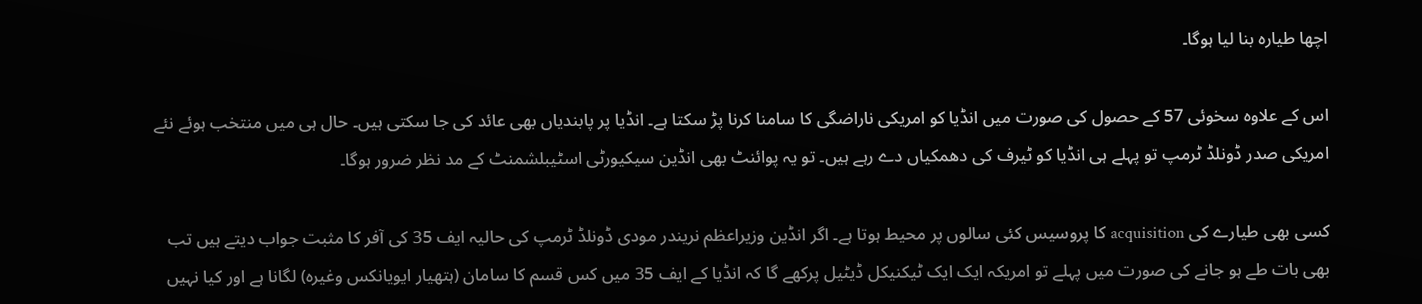اچھا طیارہ بنا لیا ہوگا۔

اس کے علاوہ سخوئی 57 کے حصول کی صورت میں انڈیا کو امریکی ناراضگی کا سامنا کرنا پڑ سکتا ہے۔ انڈیا پر پابندیاں بھی عائد کی جا سکتی ہیں۔ حال ہی میں منتخب ہوئے نئے امریکی صدر ڈونلڈ ٹرمپ تو پہلے ہی انڈیا کو ٹیرف کی دھمکیاں دے رہے ہیں۔ تو یہ پوائنٹ بھی انڈین سیکیورٹی اسٹیبلشمنٹ کے مد نظر ضرور ہوگا۔

کسی بھی طیارے کی acquisition کا پروسیس کئی سالوں پر محیط ہوتا ہے۔ اگر انڈین وزیراعظم نریندر مودی ڈونلڈ ٹرمپ کی حالیہ ایف 35 کی آفر کا مثبت جواب دیتے ہیں تب بھی بات طے ہو جانے کی صورت میں پہلے تو امریکہ ایک ایک ٹیکنیکل ڈیٹیل پرکھے گا کہ انڈیا کے ایف 35 میں کس قسم کا سامان (ہتھیار ایویانکس وغیرہ) لگانا ہے اور کیا نہیں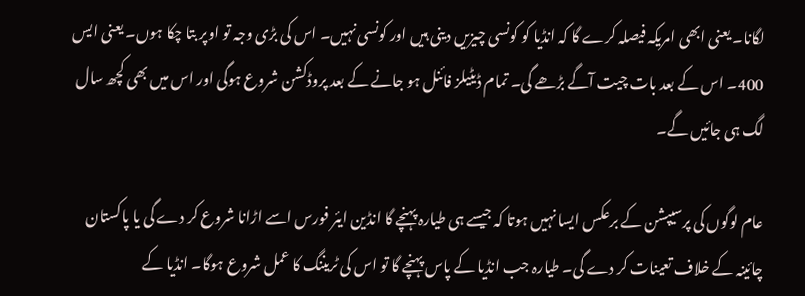لگانا۔ یعنی ابھی امریکہ فیصلہ کرے گا کہ انڈیا کو کونسی چیزیں دینی ہیں اور کونسی نہیں۔ اس کی بڑی وجہ تو اوپر بتا چکا ہوں۔ یعنی ایس 400۔ اس کے بعد بات چیت آگے بڑھے گی۔ تمام ڈیٹیلز فائنل ہو جانے کے بعد پروڈکشن شروع ہوگی اور اس میں بھی کچھ سال لگ ہی جائیں گے۔

عام لوگوں کی پرسیپشن کے برعکس ایسا نہیں ہوتا کہ جیسے ہی طیارہ پہنچے گا انڈین ایئر فورس اسے اڑانا شروع کر دے گی یا پاکستان چائینہ کے خلاف تعینات کر دے گی۔ طیارہ جب انڈیا کے پاس پہنچے گا تو اس کی ٹریننگ کا عمل شروع ہوگا۔ انڈیا کے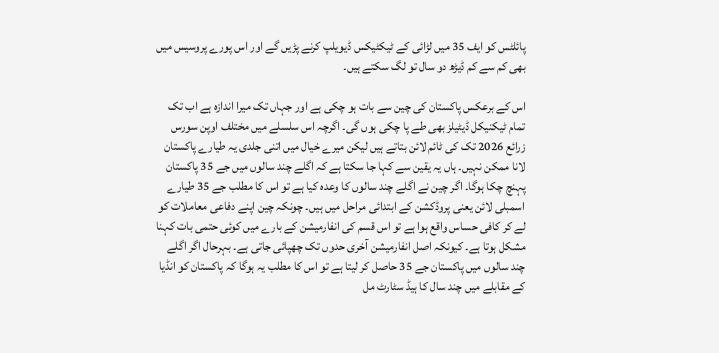پائلٹس کو ایف 35 میں لڑائی کے ٹیکٹیکس ڈیویلپ کرنے پڑیں گے اور اس پورے پروسیس میں بھی کم سے کم ڈیڑھ دو سال تو لگ سکتے ہیں۔

اس کے برعکس پاکستان کی چین سے بات ہو چکی ہے اور جہاں تک میرا اندازہ ہے اب تک تمام ٹیکنیکل ڈیٹیلز بھی طے پا چکی ہوں گی۔ اگرچہ اس سلسلے میں مختلف اوپن سورس زرائع 2026 تک کی ٹائم لائن بتاتے ہیں لیکن میرے خیال میں اتنی جلدی یہ طیارے پاکستان لانا ممکن نہیں۔ ہاں یہ یقین سے کہا جا سکتا ہے کہ اگلے چند سالوں میں جے 35 پاکستان پہنچ چکا ہوگا۔ اگر چین نے اگلے چند سالوں کا وعدہ کیا ہے تو اس کا مطلب جے 35 طیارے اسمبلی لائن یعنی پروڈکشن کے ابتدائی مراحل میں ہیں۔ چونکہ چین اپنے دفاعی معاملات کو لے کر کافی حساس واقع ہوا ہے تو اس قسم کی انفارمیشن کے بارے میں کوئی حتمی بات کہنا مشکل ہوتا ہے۔ کیونکہ اصل انفارمیشن آخری حدوں تک چھپائی جاتی ہے۔ بہرحال اگر اگلے چند سالوں میں پاکستان جے 35 حاصل کر لیتا ہے تو اس کا مطلب یہ ہوگا کہ پاکستان کو انڈیا کے مقابلے میں چند سال کا ہیڈ سٹارٹ مل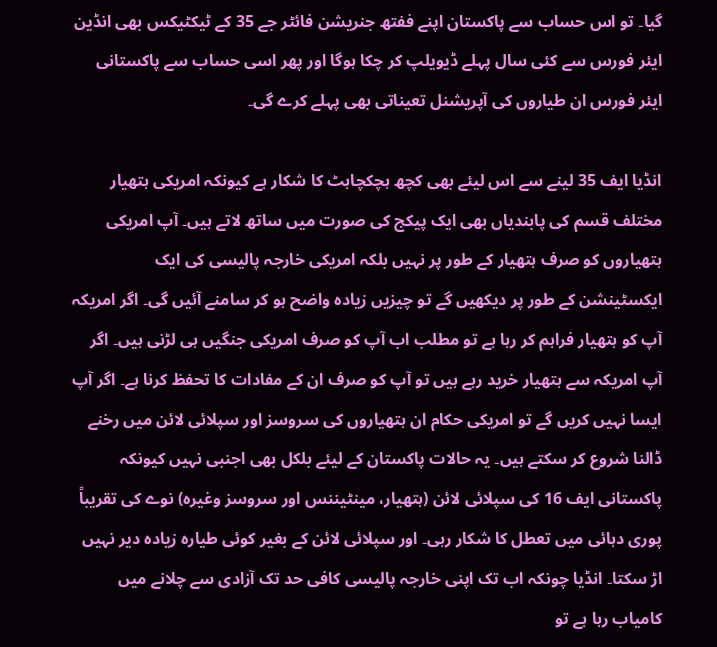گیا۔ تو اس حساب سے پاکستان اپنے ففتھ جنریشن فائٹر جے 35 کے ٹیکٹیکس بھی انڈین ایئر فورس سے کئی سال پہلے ڈیویلپ کر چکا ہوگا اور پھر اسی حساب سے پاکستانی ایئر فورس ان طیاروں کی آپریشنل تعیناتی بھی پہلے کرے گی۔

انڈیا ایف 35 لینے سے اس لیئے بھی کچھ ہچکچاہٹ کا شکار ہے کیونکہ امریکی ہتھیار مختلف قسم کی پابندیاں بھی ایک پیکج کی صورت میں ساتھ لاتے ہیں۔ آپ امریکی ہتھیاروں کو صرف ہتھیار کے طور پر نہیں بلکہ امریکی خارجہ پالیسی کی ایک ایکسٹینشن کے طور پر دیکھیں گے تو چیزیں زیادہ واضح ہو کر سامنے آئیں گی۔ اگر امریکہ آپ کو ہتھیار فراہم کر رہا ہے تو مطلب اب آپ کو صرف امریکی جنگیں ہی لڑنی ہیں۔ اگر آپ امریکہ سے ہتھیار خرید رہے ہیں تو آپ کو صرف ان کے مفادات کا تحفظ کرنا ہے۔ اگر آپ ایسا نہیں کریں گے تو امریکی حکام ان ہتھیاروں کی سروسز اور سپلائی لائن میں رخنے ڈالنا شروع کر سکتے ہیں۔ یہ حالات پاکستان کے لیئے بلکل بھی اجنبی نہیں کیونکہ پاکستانی ایف 16 کی سپلائی لائن (ہتھیار، مینٹیننس اور سروسز وغیرہ) نوے کی تقریباً پوری دہائی میں تعطل کا شکار رہی۔ اور سپلائی لائن کے بغیر کوئی طیارہ زیادہ دیر نہیں اڑ سکتا۔ انڈیا چونکہ اب تک اپنی خارجہ پالیسی کافی حد تک آزادی سے چلانے میں کامیاب رہا ہے تو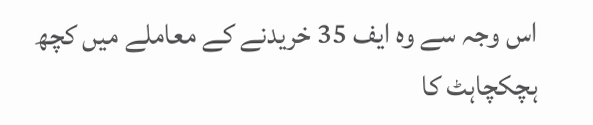اس وجہ سے وہ ایف 35 خریدنے کے معاملے میں کچھ ہچکچاہٹ کا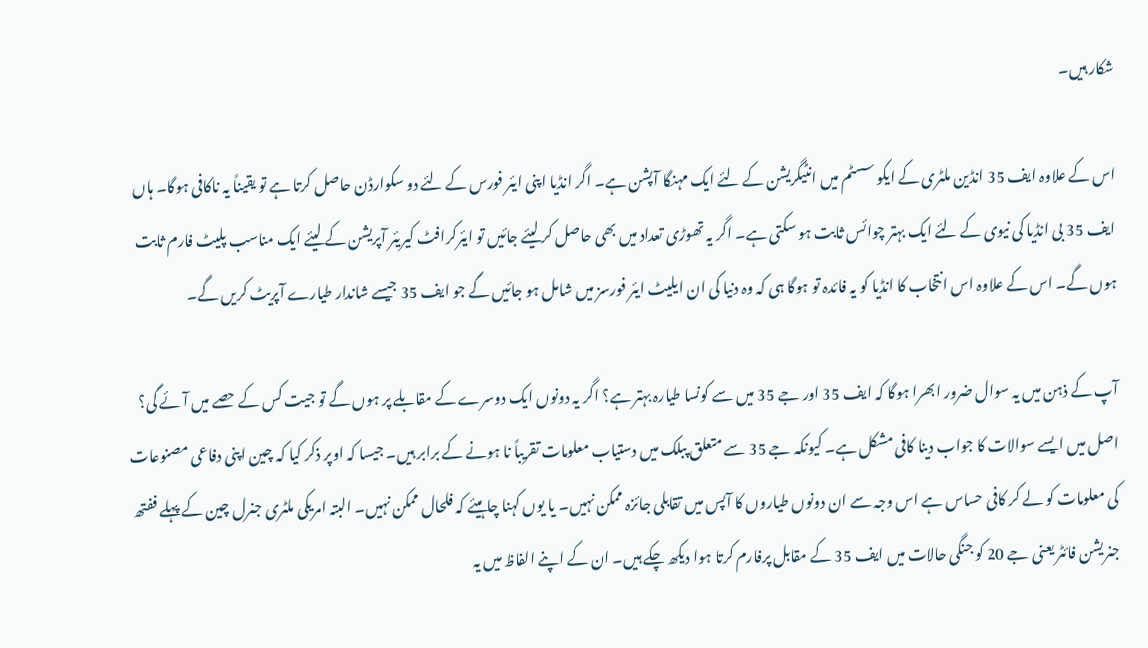شکار ہیں۔

اس کے علاوہ ایف 35 انڈین ملٹری کے ایکو سسٹم میں انٹیگریشن کے لئے ایک مہنگا آپشن ہے۔ اگر انڈیا اپنی ایئر فورس کے لئے دو سکوارڈن حاصل کرتا ہے تو یقیناً یہ ناکافی ہوگا۔ ہاں ایف 35 بی انڈیا کی نیوی کے لئے ایک بہتر چوائس ثابت ہو سکتی ہے۔ اگر یہ تھوڑی تعداد میں بھی حاصل کر لیئے جائیں تو ایئرکرافٹ کیریئر آپریشن کے لیئے ایک مناسب پلیٹ فارم ثابت ہوں گے۔ اس کے علاوہ اس انتخاب کا انڈیا کو یہ فائدہ تو ہوگا ہی کہ وہ دنیا کی ان ایلیٹ ایئر فورسز میں شامل ہو جائیں گے جو ایف 35 جیسے شاندار طیارے آپریٹ کریں گے۔

آپ کے ذہن میں یہ سوال ضرور ابھرا ہوگا کہ ایف 35 اور جے 35 میں سے کونسا طیارہ بہتر ہے؟ اگر یہ دونوں ایک دوسرے کے مقابلے پر ہوں گے تو جیت کس کے حصے میں آئے گی؟ اصل میں ایسے سوالات کا جواب دینا کافی مشکل ہے۔ کیونکہ جے 35 سے متعلق پبلک میں دستیاب معلومات تقریباً نا ہونے کے برابر ہیں۔ جیسا کہ اوپر ذکر کیا کہ چین اپنی دفاعی مصنوعات کی معلومات کو لے کر کافی حساس ہے اس وجہ سے ان دونوں طیاروں کا آپس میں تقابلی جائزہ ممکن نہیں۔ یا یوں کہنا چاہیئے کہ فلحال ممکن نہیں۔ البتہ امریکی ملٹری جنرل چین کے پہلے ففتھ جنریشن فائٹر یعنی جے 20 کو جنگی حالات میں ایف 35 کے مقابل پرفارم کرتا ہوا دیکھ چکے ہیں۔ ان کے اپنے الفاظ میں یہ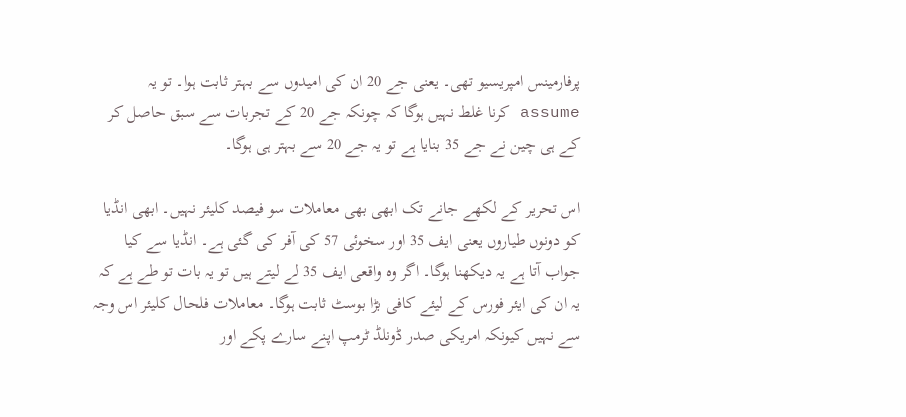پرفارمینس امپریسیو تھی۔ یعنی جے 20 ان کی امیدوں سے بہتر ثابت ہوا۔ تو یہ assume کرنا غلط نہیں ہوگا کہ چونکہ جے 20 کے تجربات سے سبق حاصل کر کے ہی چین نے جے 35 بنایا ہے تو یہ جے 20 سے بہتر ہی ہوگا۔

اس تحریر کے لکھے جانے تک ابھی بھی معاملات سو فیصد کلیئر نہیں۔ ابھی انڈیا کو دونوں طیاروں یعنی ایف 35 اور سخوئی 57 کی آفر کی گئی ہے۔ انڈیا سے کیا جواب آتا ہے یہ دیکھنا ہوگا۔ اگر وہ واقعی ایف 35 لے لیتے ہیں تو یہ بات تو طے ہے کہ یہ ان کی ایئر فورس کے لیئے کافی بڑا بوسٹ ثابت ہوگا۔ معاملات فلحال کلیئر اس وجہ سے نہیں کیونکہ امریکی صدر ڈونلڈ ٹرمپ اپنے سارے پکے اور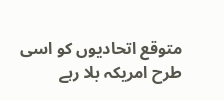متوقع اتحادیوں کو اسی طرح امریکہ بلا رہے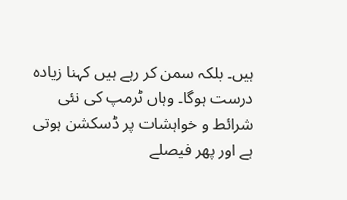ہیں۔ بلکہ سمن کر رہے ہیں کہنا زیادہ درست ہوگا۔ وہاں ٹرمپ کی نئی شرائط و خواہشات پر ڈسکشن ہوتی ہے اور پھر فیصلے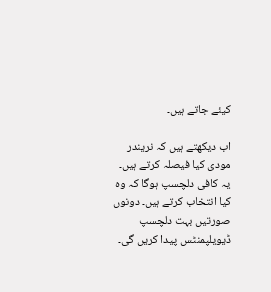کیئے جاتے ہیں۔

اب دیکھتے ہیں کہ نریندر مودی کیا فیصلہ کرتے ہیں۔ یہ کافی دلچسپ ہوگا کہ وہ کیا انتخاب کرتے ہیں۔ دونوں صورتیں بہت دلچسپ ڈیویلپمنٹس پیدا کریں گی۔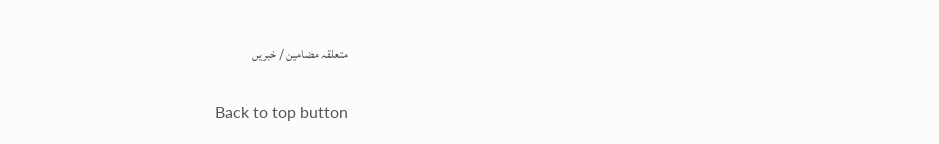متعلقہ مضامین / خبریں

Back to top button